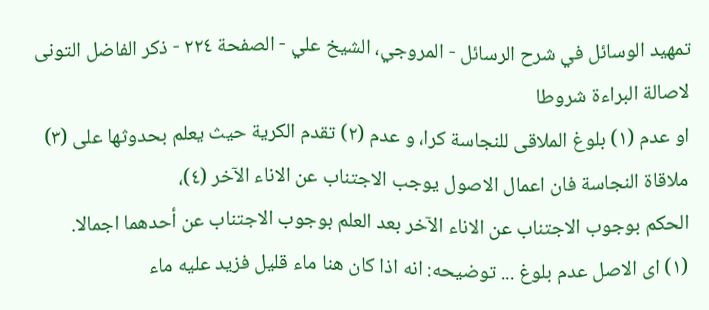تمهيد الوسائل في شرح الرسائل - المروجي، الشيخ علي - الصفحة ٢٢٤ - ذكر الفاضل التونى لاصالة البراءة شروطا
او عدم (١) بلوغ الملاقى للنجاسة كرا، و عدم (٢) تقدم الكرية حيث يعلم بحدوثها على (٣) ملاقاة النجاسة فان اعمال الاصول يوجب الاجتناب عن الاناء الآخر (٤)،
الحكم بوجوب الاجتناب عن الاناء الآخر بعد العلم بوجوب الاجتناب عن أحدهما اجمالا.
(١) اى الاصل عدم بلوغ ... توضيحه: انه اذا كان هنا ماء قليل فزيد عليه ماء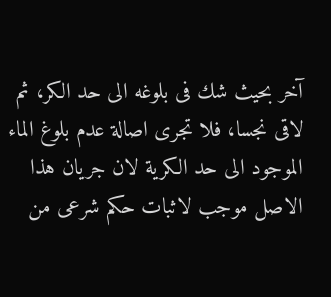آخر بحيث شك فى بلوغه الى حد الكر، ثم لاقى نجسا، فلا تجرى اصالة عدم بلوغ الماء الموجود الى حد الكرية لان جريان هذا الاصل موجب لاثبات حكم شرعى من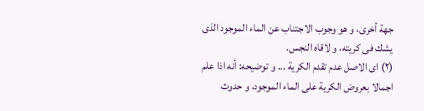جهة أخرى، و هو وجوب الاجتناب عن الماء الموجود الذى يشك فى كريته، و لاقاه النجس.
(٢) اى الاصل عدم تقدم الكرية ... و توضيحه: أنه اذا علم اجمالا بعروض الكرية على الماء الموجود، و حدوث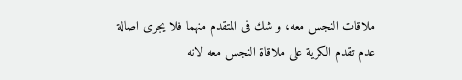ملاقات النجس معه، و شك فى المتقدم منهما فلا يجرى اصالة عدم تقدم الكرية على ملاقاة النجس معه لانه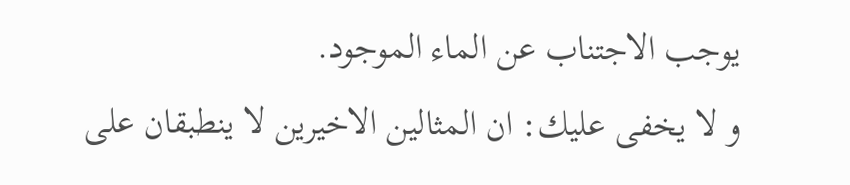يوجب الاجتناب عن الماء الموجود.
و لا يخفى عليك: ان المثالين الاخيرين لا ينطبقان على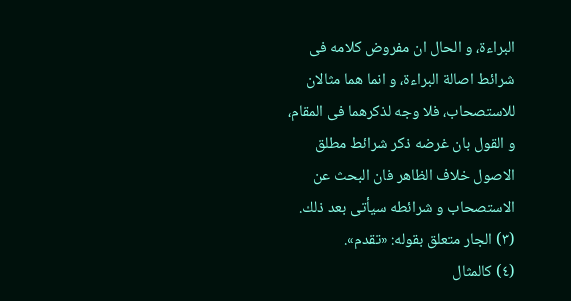البراءة، و الحال ان مفروض كلامه فى شرائط اصالة البراءة، و انما هما مثالان للاستصحاب، فلا وجه لذكرهما فى المقام، و القول بان غرضه ذكر شرائط مطلق الاصول خلاف الظاهر فان البحث عن الاستصحاب و شرائطه سيأتى بعد ذلك.
(٣) الجار متعلق بقوله: «تقدم».
(٤) كالمثال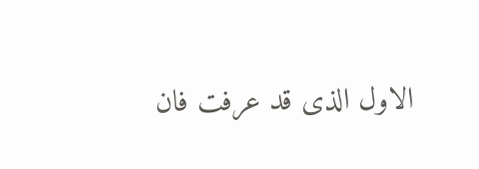الاول الذى قد عرفت فان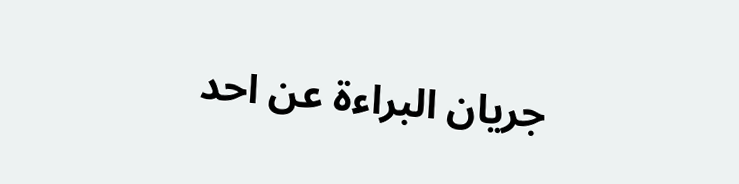جريان البراءة عن احد